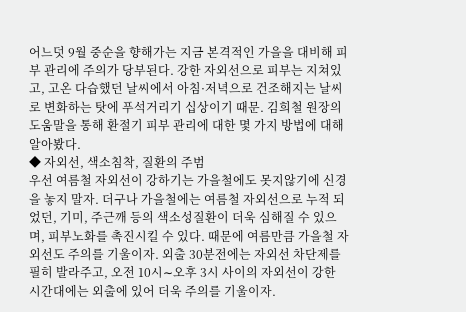어느덧 9월 중순을 향해가는 지금 본격적인 가을을 대비해 피부 관리에 주의가 당부된다. 강한 자외선으로 피부는 지쳐있고, 고온 다습했던 날씨에서 아침·저녁으로 건조해지는 날씨로 변화하는 탓에 푸석거리기 십상이기 때문. 김희철 원장의 도움말을 통해 환절기 피부 관리에 대한 몇 가지 방법에 대해 알아봤다.
◆ 자외선, 색소침착, 질환의 주범
우선 여름철 자외선이 강하기는 가을철에도 못지않기에 신경을 놓지 말자. 더구나 가을철에는 여름철 자외선으로 누적 되었던, 기미, 주근깨 등의 색소성질환이 더욱 심해질 수 있으며, 피부노화를 촉진시킬 수 있다. 때문에 여름만큼 가을철 자외선도 주의를 기울이자. 외출 30분전에는 자외선 차단제를 필히 발라주고, 오전 10시∼오후 3시 사이의 자외선이 강한 시간대에는 외출에 있어 더욱 주의를 기울이자.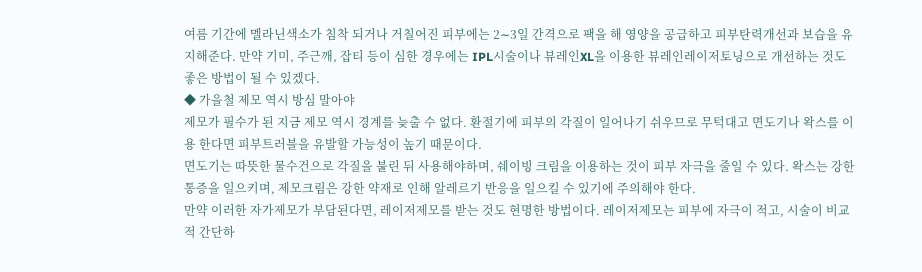여름 기간에 멜라닌색소가 침착 되거나 거칠어진 피부에는 2∼3일 간격으로 팩을 해 영양을 공급하고 피부탄력개선과 보습을 유지해준다. 만약 기미, 주근깨, 잡티 등이 심한 경우에는 IPL시술이나 뷰레인XL을 이용한 뷰레인레이저토닝으로 개선하는 것도 좋은 방법이 될 수 있겠다.
◆ 가을철 제모 역시 방심 말아야
제모가 필수가 된 지금 제모 역시 경계를 늦출 수 없다. 환절기에 피부의 각질이 일어나기 쉬우므로 무턱대고 면도기나 왁스를 이용 한다면 피부트러블을 유발할 가능성이 높기 때문이다.
면도기는 따뜻한 물수건으로 각질을 불린 뒤 사용해야하며, 쉐이빙 크림을 이용하는 것이 피부 자극을 줄일 수 있다. 왁스는 강한 통증을 일으키며, 제모크림은 강한 약재로 인해 알레르기 반응을 일으킬 수 있기에 주의해야 한다.
만약 이러한 자가제모가 부담된다면, 레이저제모를 받는 것도 현명한 방법이다. 레이저제모는 피부에 자극이 적고, 시술이 비교적 간단하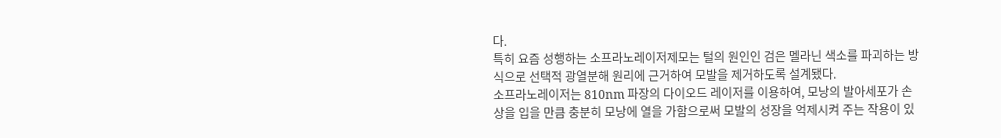다.
특히 요즘 성행하는 소프라노레이저제모는 털의 원인인 검은 멜라닌 색소를 파괴하는 방식으로 선택적 광열분해 원리에 근거하여 모발을 제거하도록 설계됐다.
소프라노레이저는 810nm 파장의 다이오드 레이저를 이용하여, 모낭의 발아세포가 손상을 입을 만큼 충분히 모낭에 열을 가함으로써 모발의 성장을 억제시켜 주는 작용이 있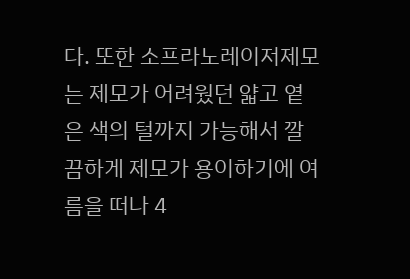다. 또한 소프라노레이저제모는 제모가 어려웠던 얇고 옅은 색의 털까지 가능해서 깔끔하게 제모가 용이하기에 여름을 떠나 4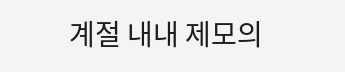계절 내내 제모의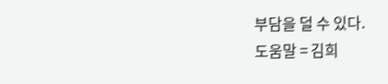부담을 덜 수 있다.
도움말 = 김희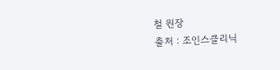철 원장
출처 : 조인스클리닉